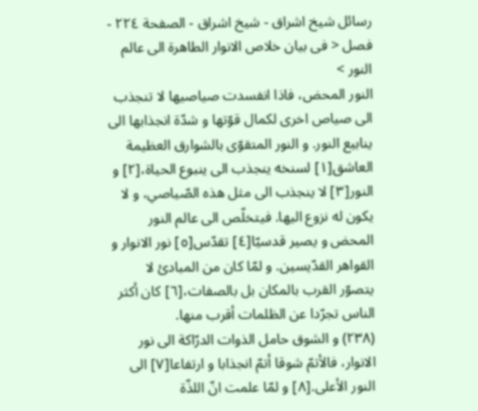رسائل شيخ اشراق - شيخ اشراق - الصفحة ٢٢٤ - فصل < فى بيان خلاص الانوار الطاهرة الى عالم النور >
النور المحض، فاذا انفسدت صياصيها لا تنجذب الى صياص اخرى لكمال قوّتها و شدّة انجذابها الى ينابيع النور. و النور المتقوّى بالشوارق العظيمة العاشق[١] لسنخه ينجذب الى ينبوع الحياة،[٢] و النور[٣] لا ينجذب الى مثل هذه الصّياصي، و لا يكون له نزوع اليها. فيتخلّص الى عالم النور المحض و يصير قدسيّا[٤] تقدّس[٥] نور الانوار و القواهر القدّيسين. و لمّا كان من المبادئ لا يتصوّر القرب بالمكان بل بالصفات،[٦] كان أكثر الناس تجرّدا عن الظلمات أقرب منها.
(٢٣٨) و الشوق حامل الذوات الدرّاكة الى نور الانوار، فالأتمّ شوقا أتمّ انجذابا و ارتفاعا[٧] الى النور الأعلى.[٨] و لمّا علمت انّ اللذّة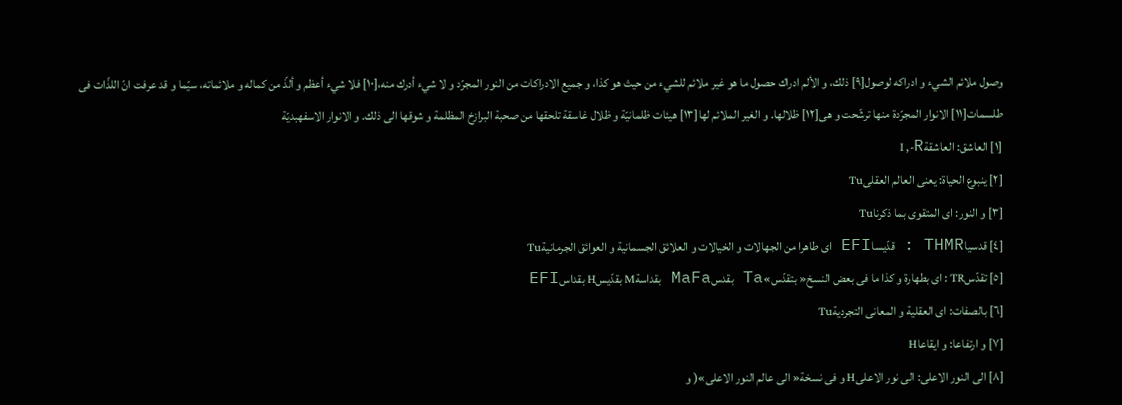وصول ملائم الشيء و ادراكه لوصول[٩] ذلك، و الألم ادراك حصول ما هو غير ملائم للشيء من حيث هو كذا، و جميع الادراكات من النور المجرّد و لا شيء أدرك منه،[١٠] فلا شيء أعظم و ألذّ من كماله و ملائماته، سيّما و قد عرفت انّ اللذّات فى طلسمات[١١] الانوار المجرّدة منها ترشّحت و هى[١٢] ظلالها. و الغير الملائم لها[١٣] هيئات ظلمانيّة و ظلال غاسقة تلحقها من صحبة البرازخ المظلمة و شوقها الى ذلك. و الانوار الاسفهبديّة
[١] العاشق: العاشقةI ,-R
[٢] ينبوع الحياة: يعنى العالم العقلىTu
[٣] و النور: اى المتقوى بما ذكرناTu
[٤] قدسياTHMR : قدّيساEFI اى طاهرا من الجهالات و الخيالات و العلائق الجسمانية و العوائق الجرمانيةTu
[٥] تقدّسTR : اى بطهارة و كذا ما فى بعض النسخ« بتقدّس»Ta بقدسMaFa بقداسةM بقدّيسH بقداسEFI
[٦] بالصفات: اى العقلية و المعانى التجرديةTu
[٧] و ارتفاعا: و ايقاعاH
[٨] الى النور الاعلى: الى نور الاعلىH و فى نسخة« الى عالم النور الاعلى»( و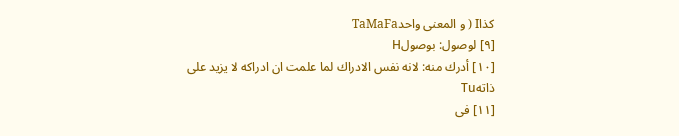كذاI ( و المعنى واحدTaMaFa
[٩] لوصول: بوصولH
[١٠] أدرك منه: لانه نفس الادراك لما علمت ان ادراكه لا يزيد على ذاتهTu
[١١] فى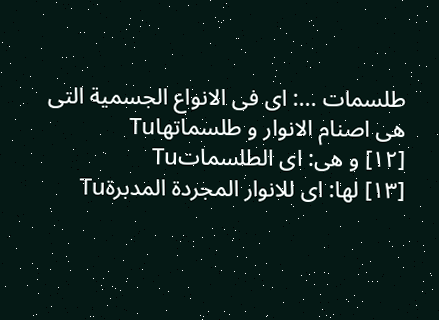طلسمات ...: اى فى الانواع الجسمية التى هى اصنام الانوار و طلسماتهاTu
[١٢] و هى: اى الطلسماتTu
[١٣] لها: اى للانوار المجردة المدبرةTu